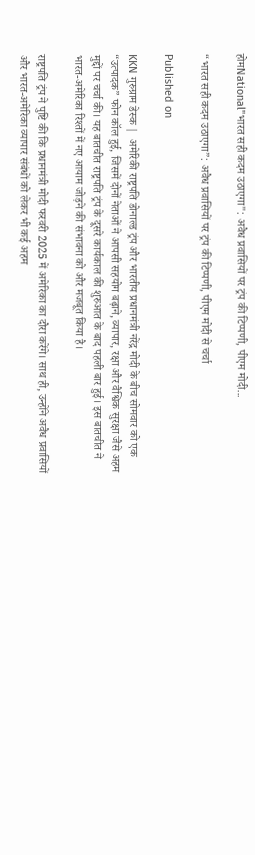होमNational"भारत सही कदम उठाएगा": अवैध प्रवासियों पर ट्रंप की टिप्पणी, पीएम मोदी...

“भारत सही कदम उठाएगा”: अवैध प्रवासियों पर ट्रंप की टिप्पणी, पीएम मोदी से चर्चा

Published on

KKN गुरुग्राम डेस्क |  अमेरिकी राष्ट्रपति डोनाल्ड ट्रंप और भारतीय प्रधानमंत्री नरेंद्र मोदी के बीच सोमवार को एक “उत्पादक” फोन कॉल हुई, जिसमें दोनों नेताओं ने आपसी सहयोग बढ़ाने, व्यापार, रक्षा और वैश्विक सुरक्षा जैसे अहम मुद्दों पर चर्चा की। यह बातचीत राष्ट्रपति ट्रंप के दूसरे कार्यकाल की शुरुआत के बाद पहली बार हुई। इस बातचीत ने भारत-अमेरिका रिश्तों में नए आयाम जोड़ने की संभावना को और मजबूत किया है।

राष्ट्रपति ट्रंप ने पुष्टि की कि प्रधानमंत्री मोदी फरवरी 2025 में अमेरिका का दौरा करेंगे। साथ ही, उन्होंने अवैध प्रवासियों और भारत-अमेरिका व्यापार संबंधों को लेकर भी कई अहम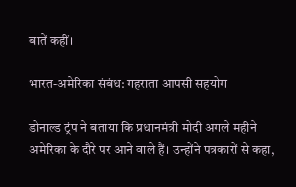बातें कहीं।

भारत-अमेरिका संबंध: गहराता आपसी सहयोग

डोनाल्ड ट्रंप ने बताया कि प्रधानमंत्री मोदी अगले महीने अमेरिका के दौरे पर आने वाले हैं। उन्होंने पत्रकारों से कहा,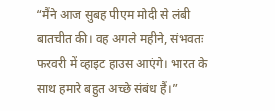“मैंने आज सुबह पीएम मोदी से लंबी बातचीत की। वह अगले महीने, संभवतः फरवरी में व्हाइट हाउस आएंगे। भारत के साथ हमारे बहुत अच्छे संबंध हैं।”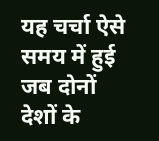यह चर्चा ऐसे समय में हुई जब दोनों देशों के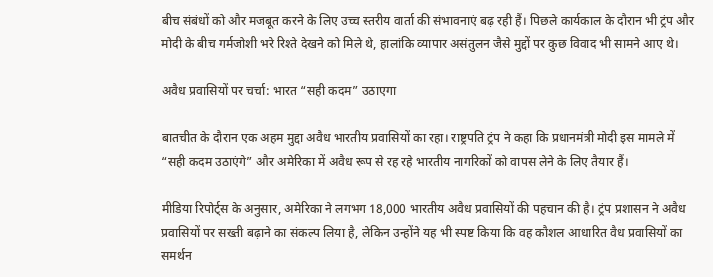बीच संबंधों को और मजबूत करने के लिए उच्च स्तरीय वार्ता की संभावनाएं बढ़ रही हैं। पिछले कार्यकाल के दौरान भी ट्रंप और मोदी के बीच गर्मजोशी भरे रिश्ते देखने को मिले थे, हालांकि व्यापार असंतुलन जैसे मुद्दों पर कुछ विवाद भी सामने आए थे।

अवैध प्रवासियों पर चर्चा: भारत “सही कदम” उठाएगा

बातचीत के दौरान एक अहम मुद्दा अवैध भारतीय प्रवासियों का रहा। राष्ट्रपति ट्रंप ने कहा कि प्रधानमंत्री मोदी इस मामले में “सही कदम उठाएंगे” और अमेरिका में अवैध रूप से रह रहे भारतीय नागरिकों को वापस लेने के लिए तैयार हैं।

मीडिया रिपोर्ट्स के अनुसार, अमेरिका ने लगभग 18,000 भारतीय अवैध प्रवासियों की पहचान की है। ट्रंप प्रशासन ने अवैध प्रवासियों पर सख्ती बढ़ाने का संकल्प लिया है, लेकिन उन्होंने यह भी स्पष्ट किया कि वह कौशल आधारित वैध प्रवासियों का समर्थन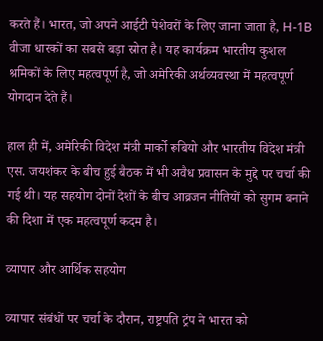करते हैं। भारत, जो अपने आईटी पेशेवरों के लिए जाना जाता है, H-1B वीजा धारकों का सबसे बड़ा स्रोत है। यह कार्यक्रम भारतीय कुशल श्रमिकों के लिए महत्वपूर्ण है, जो अमेरिकी अर्थव्यवस्था में महत्वपूर्ण योगदान देते हैं।

हाल ही में, अमेरिकी विदेश मंत्री मार्को रूबियो और भारतीय विदेश मंत्री एस. जयशंकर के बीच हुई बैठक में भी अवैध प्रवासन के मुद्दे पर चर्चा की गई थी। यह सहयोग दोनों देशों के बीच आव्रजन नीतियों को सुगम बनाने की दिशा में एक महत्वपूर्ण कदम है।

व्यापार और आर्थिक सहयोग

व्यापार संबंधों पर चर्चा के दौरान, राष्ट्रपति ट्रंप ने भारत को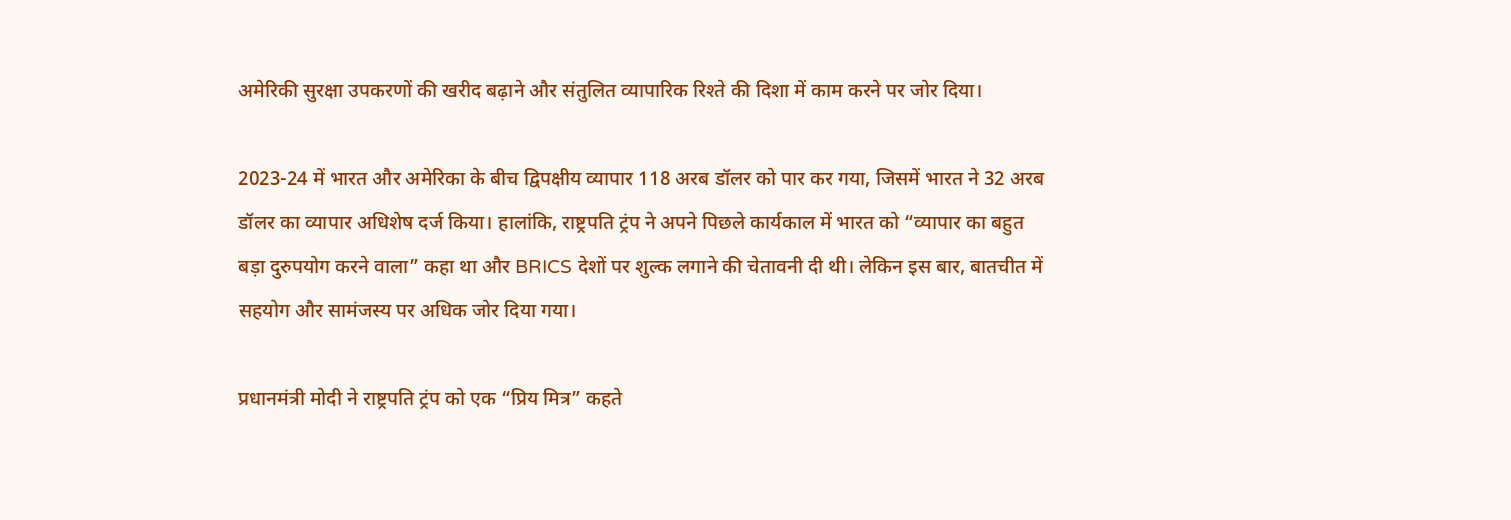अमेरिकी सुरक्षा उपकरणों की खरीद बढ़ाने और संतुलित व्यापारिक रिश्ते की दिशा में काम करने पर जोर दिया।

2023-24 में भारत और अमेरिका के बीच द्विपक्षीय व्यापार 118 अरब डॉलर को पार कर गया, जिसमें भारत ने 32 अरब डॉलर का व्यापार अधिशेष दर्ज किया। हालांकि, राष्ट्रपति ट्रंप ने अपने पिछले कार्यकाल में भारत को “व्यापार का बहुत बड़ा दुरुपयोग करने वाला” कहा था और BRICS देशों पर शुल्क लगाने की चेतावनी दी थी। लेकिन इस बार, बातचीत में सहयोग और सामंजस्य पर अधिक जोर दिया गया।

प्रधानमंत्री मोदी ने राष्ट्रपति ट्रंप को एक “प्रिय मित्र” कहते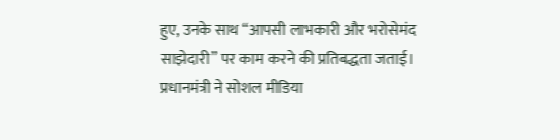हुए, उनके साथ “आपसी लाभकारी और भरोसेमंद साझेदारी” पर काम करने की प्रतिबद्धता जताई। प्रधानमंत्री ने सोशल मीडिया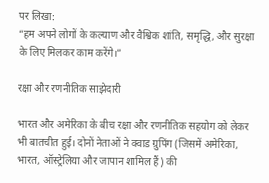पर लिखा:
“हम अपने लोगों के कल्याण और वैश्विक शांति, समृद्धि, और सुरक्षा के लिए मिलकर काम करेंगे।”

रक्षा और रणनीतिक साझेदारी

भारत और अमेरिका के बीच रक्षा और रणनीतिक सहयोग को लेकर भी बातचीत हुई। दोनों नेताओं ने क्वाड ग्रुपिंग (जिसमें अमेरिका, भारत, ऑस्ट्रेलिया और जापान शामिल हैं) की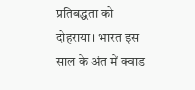प्रतिबद्धता को दोहराया। भारत इस साल के अंत में क्वाड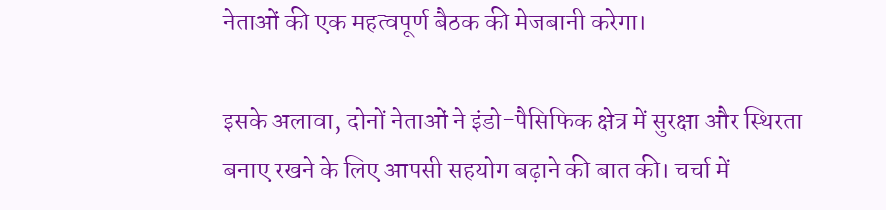नेताओं की एक महत्वपूर्ण बैठक की मेजबानी करेगा।

इसके अलावा, दोनों नेताओं ने इंडो-पैसिफिक क्षेत्र में सुरक्षा और स्थिरता बनाए रखने के लिए आपसी सहयोग बढ़ाने की बात की। चर्चा में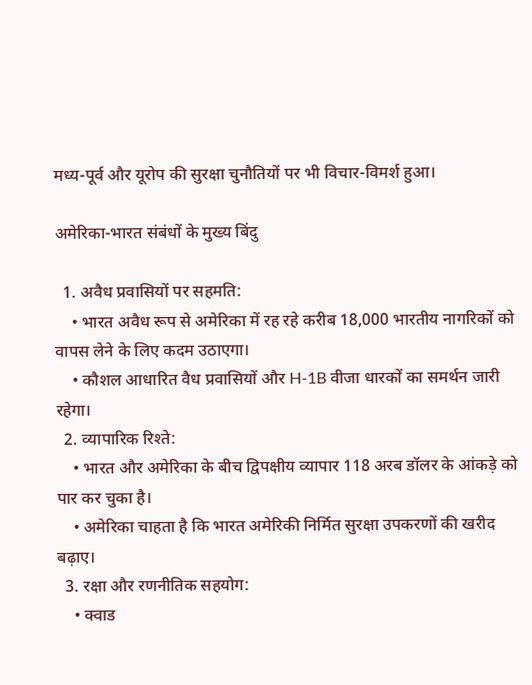मध्य-पूर्व और यूरोप की सुरक्षा चुनौतियों पर भी विचार-विमर्श हुआ।

अमेरिका-भारत संबंधों के मुख्य बिंदु

  1. अवैध प्रवासियों पर सहमति:
    • भारत अवैध रूप से अमेरिका में रह रहे करीब 18,000 भारतीय नागरिकों को वापस लेने के लिए कदम उठाएगा।
    • कौशल आधारित वैध प्रवासियों और H-1B वीजा धारकों का समर्थन जारी रहेगा।
  2. व्यापारिक रिश्ते:
    • भारत और अमेरिका के बीच द्विपक्षीय व्यापार 118 अरब डॉलर के आंकड़े को पार कर चुका है।
    • अमेरिका चाहता है कि भारत अमेरिकी निर्मित सुरक्षा उपकरणों की खरीद बढ़ाए।
  3. रक्षा और रणनीतिक सहयोग:
    • क्वाड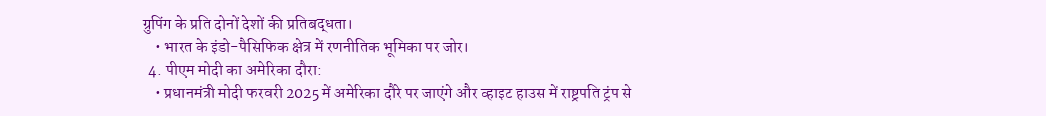ग्रुपिंग के प्रति दोनों देशों की प्रतिबद्धता।
    • भारत के इंडो-पैसिफिक क्षेत्र में रणनीतिक भूमिका पर जोर।
  4. पीएम मोदी का अमेरिका दौरा:
    • प्रधानमंत्री मोदी फरवरी 2025 में अमेरिका दौरे पर जाएंगे और व्हाइट हाउस में राष्ट्रपति ट्रंप से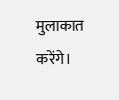मुलाकात करेंगे।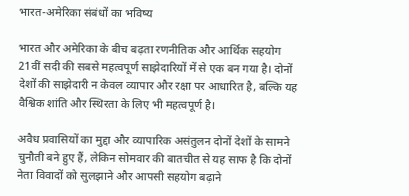भारत-अमेरिका संबंधों का भविष्य

भारत और अमेरिका के बीच बढ़ता रणनीतिक और आर्थिक सहयोग 21वीं सदी की सबसे महत्वपूर्ण साझेदारियों में से एक बन गया है। दोनों देशों की साझेदारी न केवल व्यापार और रक्षा पर आधारित है, बल्कि यह वैश्विक शांति और स्थिरता के लिए भी महत्वपूर्ण है।

अवैध प्रवासियों का मुद्दा और व्यापारिक असंतुलन दोनों देशों के सामने चुनौती बने हुए हैं, लेकिन सोमवार की बातचीत से यह साफ है कि दोनों नेता विवादों को सुलझाने और आपसी सहयोग बढ़ाने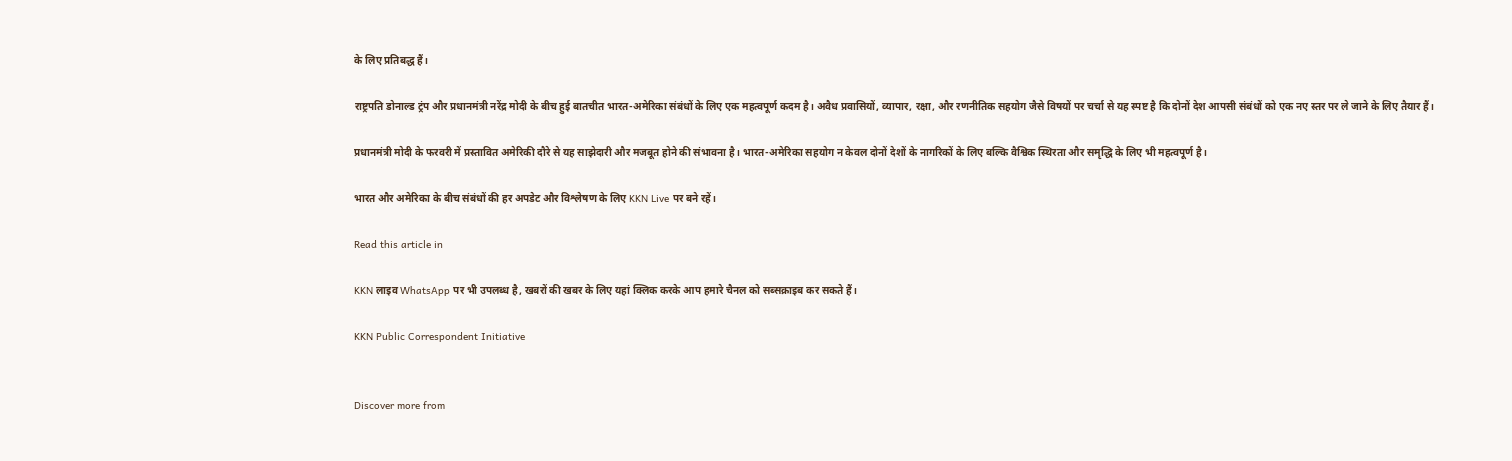के लिए प्रतिबद्ध हैं।

राष्ट्रपति डोनाल्ड ट्रंप और प्रधानमंत्री नरेंद्र मोदी के बीच हुई बातचीत भारत-अमेरिका संबंधों के लिए एक महत्वपूर्ण कदम है। अवैध प्रवासियों, व्यापार, रक्षा, और रणनीतिक सहयोग जैसे विषयों पर चर्चा से यह स्पष्ट है कि दोनों देश आपसी संबंधों को एक नए स्तर पर ले जाने के लिए तैयार हैं।

प्रधानमंत्री मोदी के फरवरी में प्रस्तावित अमेरिकी दौरे से यह साझेदारी और मजबूत होने की संभावना है। भारत-अमेरिका सहयोग न केवल दोनों देशों के नागरिकों के लिए बल्कि वैश्विक स्थिरता और समृद्धि के लिए भी महत्वपूर्ण है।

भारत और अमेरिका के बीच संबंधों की हर अपडेट और विश्लेषण के लिए KKN Live पर बने रहें।

Read this article in

KKN लाइव WhatsApp पर भी उपलब्ध है, खबरों की खबर के लिए यहां क्लिक करके आप हमारे चैनल को सब्सक्राइब कर सकते हैं।

KKN Public Correspondent Initiative


Discover more from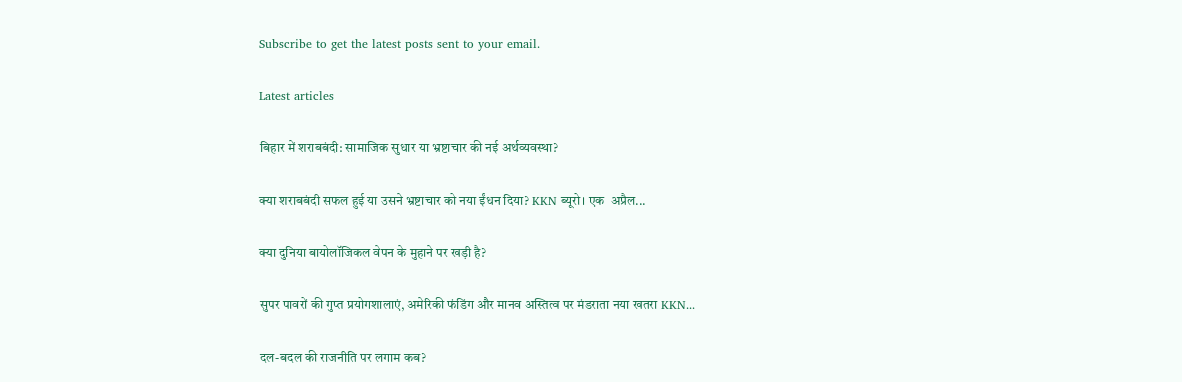Subscribe to get the latest posts sent to your email.

Latest articles

बिहार में शराबबंदी: सामाजिक सुधार या भ्रष्टाचार की नई अर्थव्यवस्था?

क्या शराबबंदी सफल हुई या उसने भ्रष्टाचार को नया ईंधन दिया? KKN ब्यूरो। एक  अप्रैल...

क्या दुनिया बायोलॉजिकल वेपन के मुहाने पर खड़ी है?

सुपर पावरों की गुप्त प्रयोगशालाएं, अमेरिकी फंडिंग और मानव अस्तित्व पर मंडराता नया खतरा KKN...

दल-बदल की राजनीति पर लगाम कब?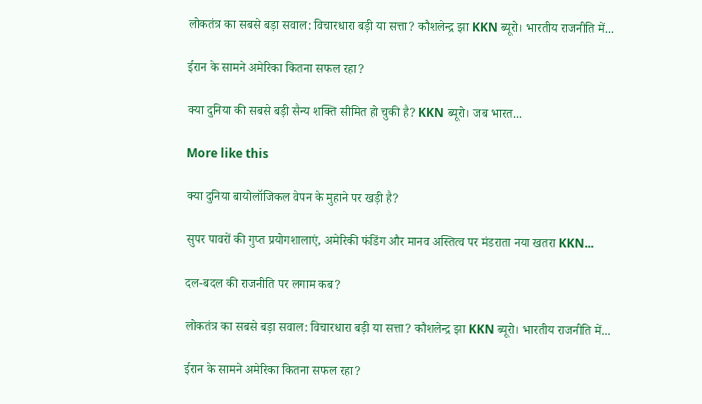लोकतंत्र का सबसे बड़ा सवाल: विचारधारा बड़ी या सत्ता? कौशलेन्द्र झा KKN ब्यूरो। भारतीय राजनीति में...

ईरान के सामने अमेरिका कितना सफल रहा?

क्या दुनिया की सबसे बड़ी सैन्य शक्ति सीमित हो चुकी है? KKN ब्यूरो। जब भारत...

More like this

क्या दुनिया बायोलॉजिकल वेपन के मुहाने पर खड़ी है?

सुपर पावरों की गुप्त प्रयोगशालाएं, अमेरिकी फंडिंग और मानव अस्तित्व पर मंडराता नया खतरा KKN...

दल-बदल की राजनीति पर लगाम कब?

लोकतंत्र का सबसे बड़ा सवाल: विचारधारा बड़ी या सत्ता? कौशलेन्द्र झा KKN ब्यूरो। भारतीय राजनीति में...

ईरान के सामने अमेरिका कितना सफल रहा?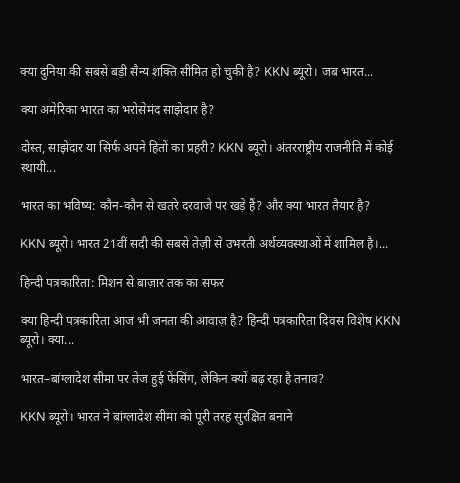क्या दुनिया की सबसे बड़ी सैन्य शक्ति सीमित हो चुकी है? KKN ब्यूरो। जब भारत...

क्या अमेरिका भारत का भरोसेमंद साझेदार है?

दोस्त, साझेदार या सिर्फ अपने हितों का प्रहरी? KKN ब्यूरो। अंतरराष्ट्रीय राजनीति में कोई स्थायी...

भारत का भविष्य: कौन-कौन से खतरे दरवाजे पर खड़े हैं? और क्या भारत तैयार है?

KKN ब्यूरो। भारत 21वीं सदी की सबसे तेज़ी से उभरती अर्थव्यवस्थाओं में शामिल है।...

हिन्दी पत्रकारिता: मिशन से बाज़ार तक का सफर

क्या हिन्दी पत्रकारिता आज भी जनता की आवाज़ है? हिन्दी पत्रकारिता दिवस विशेष KKN ब्यूरो। क्या...

भारत–बांग्लादेश सीमा पर तेज हुई फेंसिंग, लेकिन क्यों बढ़ रहा है तनाव?

KKN ब्यूरो। भारत ने बांग्लादेश सीमा को पूरी तरह सुरक्षित बनाने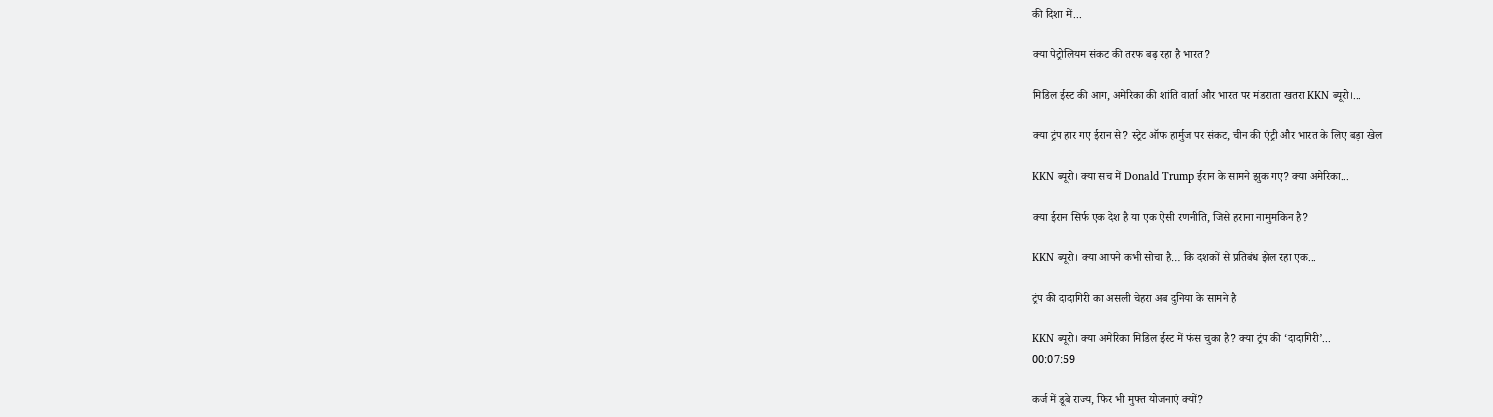की दिशा में...

क्या पेट्रोलियम संकट की तरफ बढ़ रहा है भारत?

मिडिल ईस्ट की आग, अमेरिका की शांति वार्ता और भारत पर मंडराता खतरा KKN ब्यूरो।...

क्या ट्रंप हार गए ईरान से? स्ट्रेट ऑफ हार्मुज पर संकट, चीन की एंट्री और भारत के लिए बड़ा खेल

KKN ब्यूरो। क्या सच में Donald Trump ईरान के सामने झुक गए? क्या अमेरिका...

क्या ईरान सिर्फ एक देश है या एक ऐसी रणनीति, जिसे हराना नामुमकिन है?

KKN ब्यूरो। क्या आपने कभी सोचा है… कि दशकों से प्रतिबंध झेल रहा एक...

ट्रंप की दादागिरी का असली चेहरा अब दुनिया के सामने है

KKN ब्यूरो। क्या अमेरिका मिडिल ईस्ट में फंस चुका है? क्या ट्रंप की ‘दादागिरी’...
00:07:59

कर्ज में डूबे राज्य, फिर भी मुफ्त योजनाएं क्यों?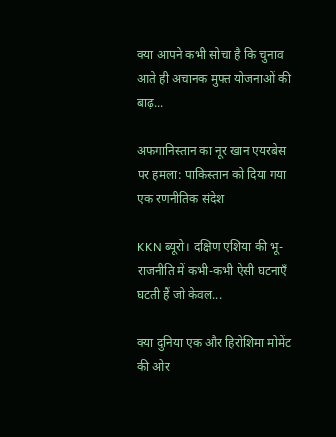क्या आपने कभी सोचा है कि चुनाव आते ही अचानक मुफ्त योजनाओं की बाढ़...

अफगानिस्तान का नूर खान एयरबेस पर हमला: पाकिस्तान को दिया गया एक रणनीतिक संदेश

KKN ब्यूरो। दक्षिण एशिया की भू-राजनीति में कभी-कभी ऐसी घटनाएँ घटती हैं जो केवल...

क्या दुनिया एक और हिरोशिमा मोमेंट की ओर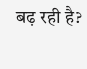बढ़ रही है?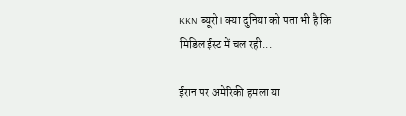KKN ब्यूरो। क्या दुनिया को पता भी है कि मिडिल ईस्ट में चल रही...

ईरान पर अमेरिकी हमला या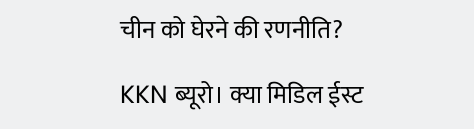चीन को घेरने की रणनीति?

KKN ब्यूरो। क्या मिडिल ईस्ट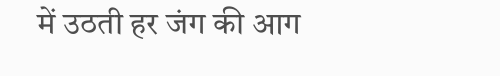में उठती हर जंग की आग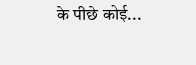के पीछे कोई...